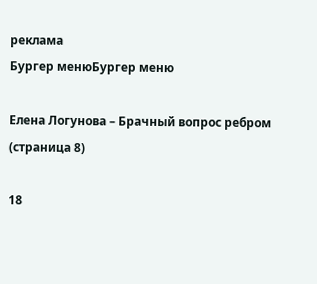реклама
Бургер менюБургер меню

Елена Логунова – Брачный вопрос ребром (страница 8)

18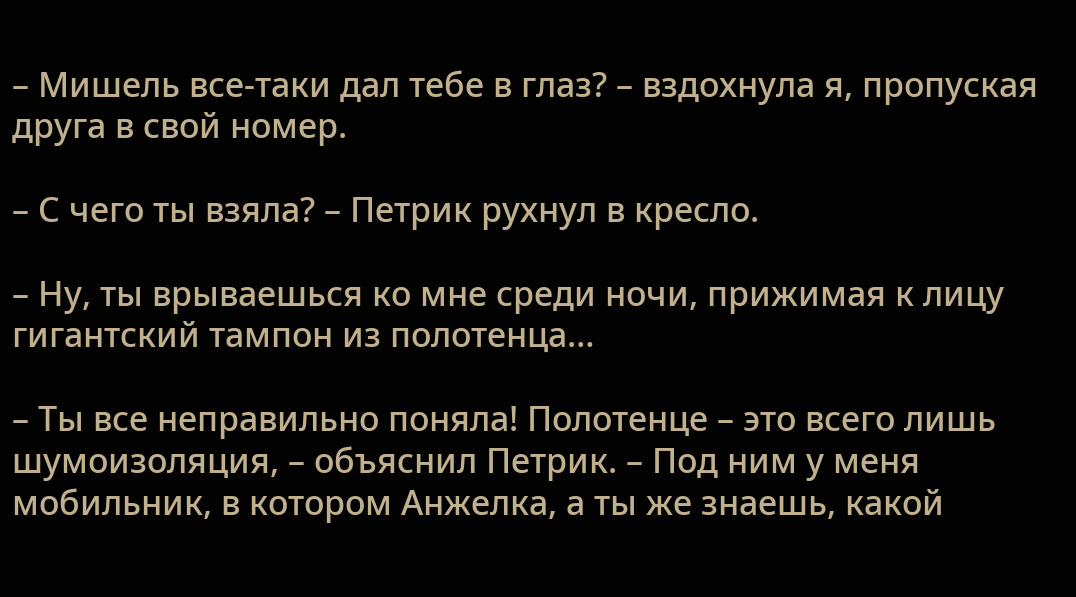– Мишель все-таки дал тебе в глаз? – вздохнула я, пропуская друга в свой номер.

– С чего ты взяла? – Петрик рухнул в кресло.

– Ну, ты врываешься ко мне среди ночи, прижимая к лицу гигантский тампон из полотенца…

– Ты все неправильно поняла! Полотенце – это всего лишь шумоизоляция, – объяснил Петрик. – Под ним у меня мобильник, в котором Анжелка, а ты же знаешь, какой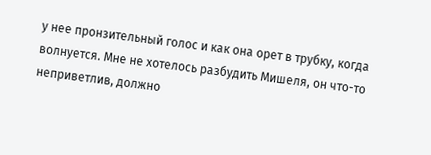у нее пронзительный голос и как она орет в трубку, когда волнуется. Мне не хотелось разбудить Мишеля, он что-то неприветлив, должно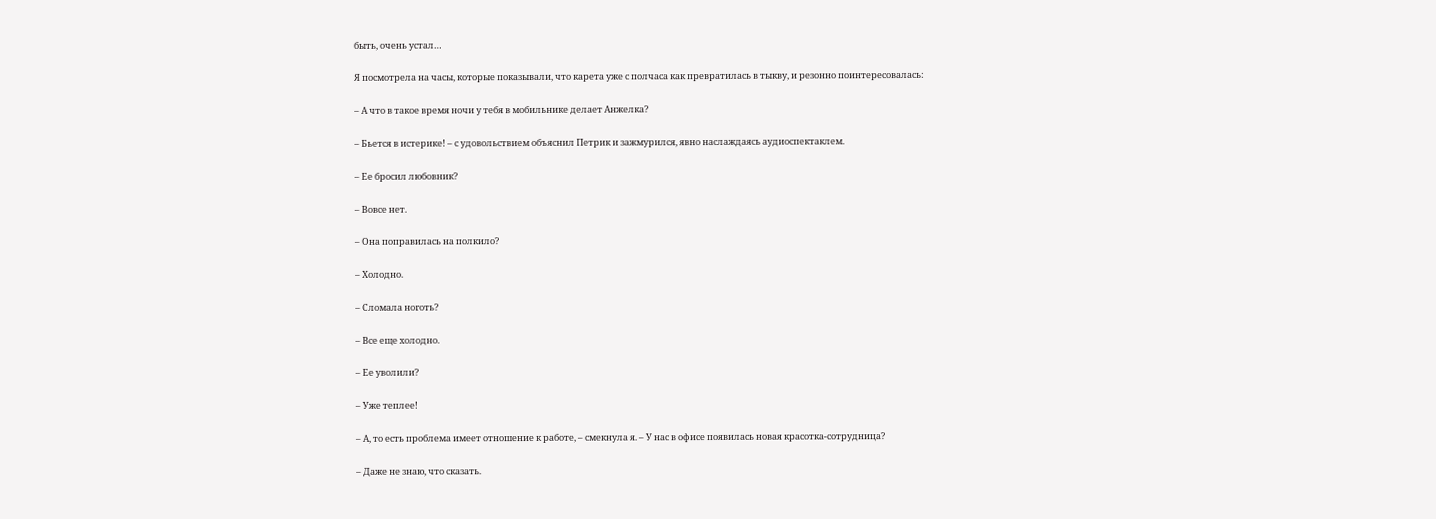быть, очень устал…

Я посмотрела на часы, которые показывали, что карета уже с полчаса как превратилась в тыкву, и резонно поинтересовалась:

– А что в такое время ночи у тебя в мобильнике делает Анжелка?

– Бьется в истерике! – с удовольствием объяснил Петрик и зажмурился, явно наслаждаясь аудиоспектаклем.

– Ее бросил любовник?

– Вовсе нет.

– Она поправилась на полкило?

– Холодно.

– Сломала ноготь?

– Все еще холодно.

– Ее уволили?

– Уже теплее!

– А, то есть проблема имеет отношение к работе, – смекнула я. – У нас в офисе появилась новая красотка-сотрудница?

– Даже не знаю, что сказать.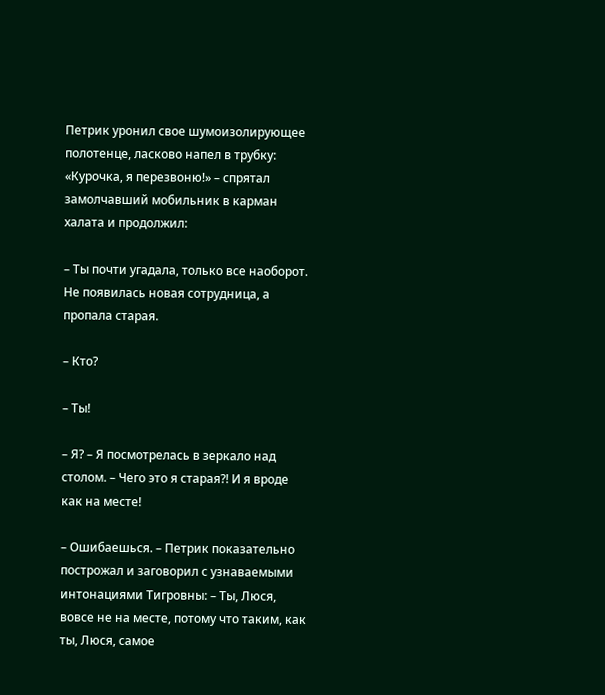Петрик уронил свое шумоизолирующее полотенце, ласково напел в трубку: «Курочка, я перезвоню!» – спрятал замолчавший мобильник в карман халата и продолжил:

– Ты почти угадала, только все наоборот. Не появилась новая сотрудница, а пропала старая.

– Кто?

– Ты!

– Я? – Я посмотрелась в зеркало над столом. – Чего это я старая?! И я вроде как на месте!

– Ошибаешься. – Петрик показательно построжал и заговорил с узнаваемыми интонациями Тигровны: – Ты, Люся, вовсе не на месте, потому что таким, как ты, Люся, самое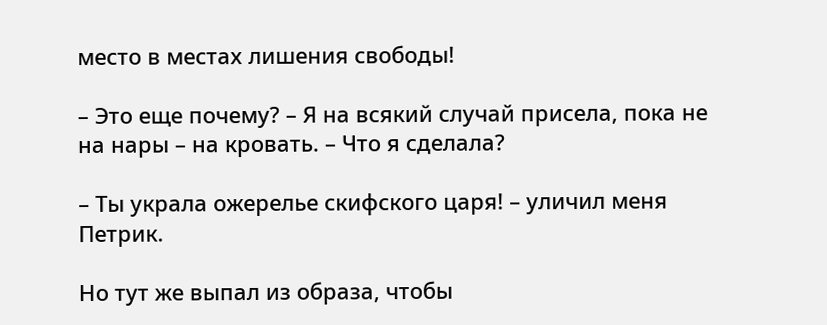место в местах лишения свободы!

– Это еще почему? – Я на всякий случай присела, пока не на нары – на кровать. – Что я сделала?

– Ты украла ожерелье скифского царя! – уличил меня Петрик.

Но тут же выпал из образа, чтобы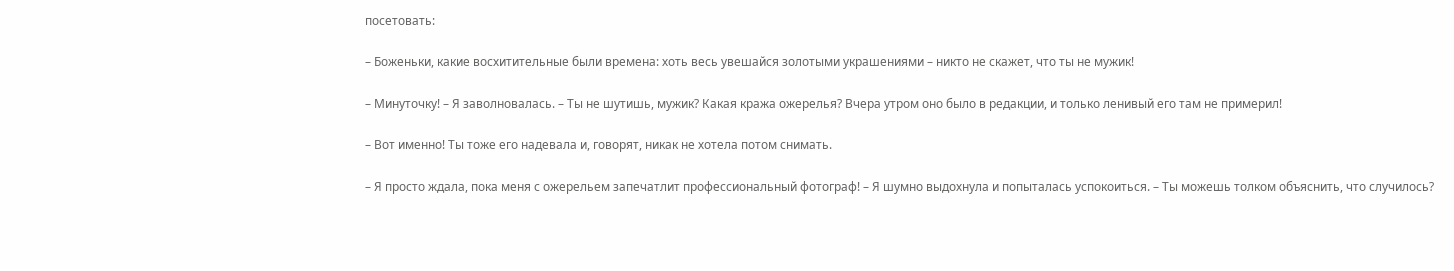посетовать:

– Боженьки, какие восхитительные были времена: хоть весь увешайся золотыми украшениями – никто не скажет, что ты не мужик!

– Минуточку! – Я заволновалась. – Ты не шутишь, мужик? Какая кража ожерелья? Вчера утром оно было в редакции, и только ленивый его там не примерил!

– Вот именно! Ты тоже его надевала и, говорят, никак не хотела потом снимать.

– Я просто ждала, пока меня с ожерельем запечатлит профессиональный фотограф! – Я шумно выдохнула и попыталась успокоиться. – Ты можешь толком объяснить, что случилось?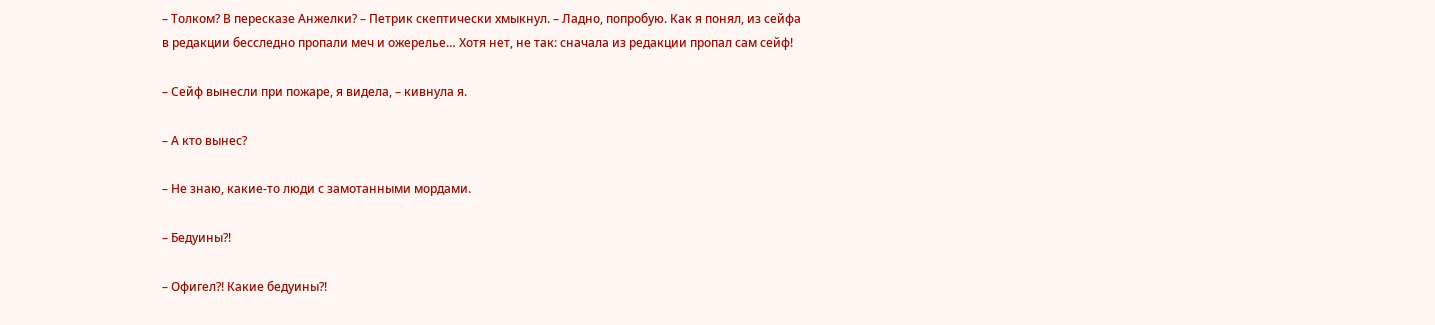– Толком? В пересказе Анжелки? – Петрик скептически хмыкнул. – Ладно, попробую. Как я понял, из сейфа в редакции бесследно пропали меч и ожерелье… Хотя нет, не так: сначала из редакции пропал сам сейф!

– Сейф вынесли при пожаре, я видела, – кивнула я.

– А кто вынес?

– Не знаю, какие-то люди с замотанными мордами.

– Бедуины?!

– Офигел?! Какие бедуины?!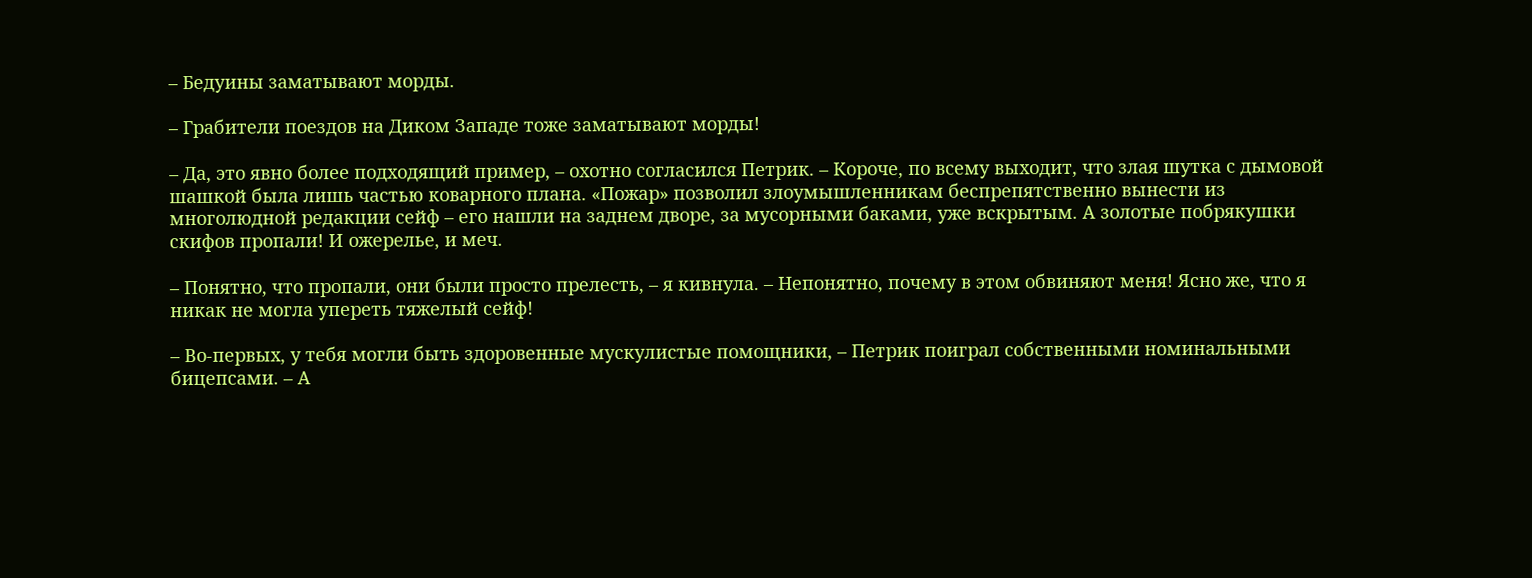– Бедуины заматывают морды.

– Грабители поездов на Диком Западе тоже заматывают морды!

– Да, это явно более подходящий пример, – охотно согласился Петрик. – Короче, по всему выходит, что злая шутка с дымовой шашкой была лишь частью коварного плана. «Пожар» позволил злоумышленникам беспрепятственно вынести из многолюдной редакции сейф – его нашли на заднем дворе, за мусорными баками, уже вскрытым. А золотые побрякушки скифов пропали! И ожерелье, и меч.

– Понятно, что пропали, они были просто прелесть, – я кивнула. – Непонятно, почему в этом обвиняют меня! Ясно же, что я никак не могла упереть тяжелый сейф!

– Во-первых, у тебя могли быть здоровенные мускулистые помощники, – Петрик поиграл собственными номинальными бицепсами. – А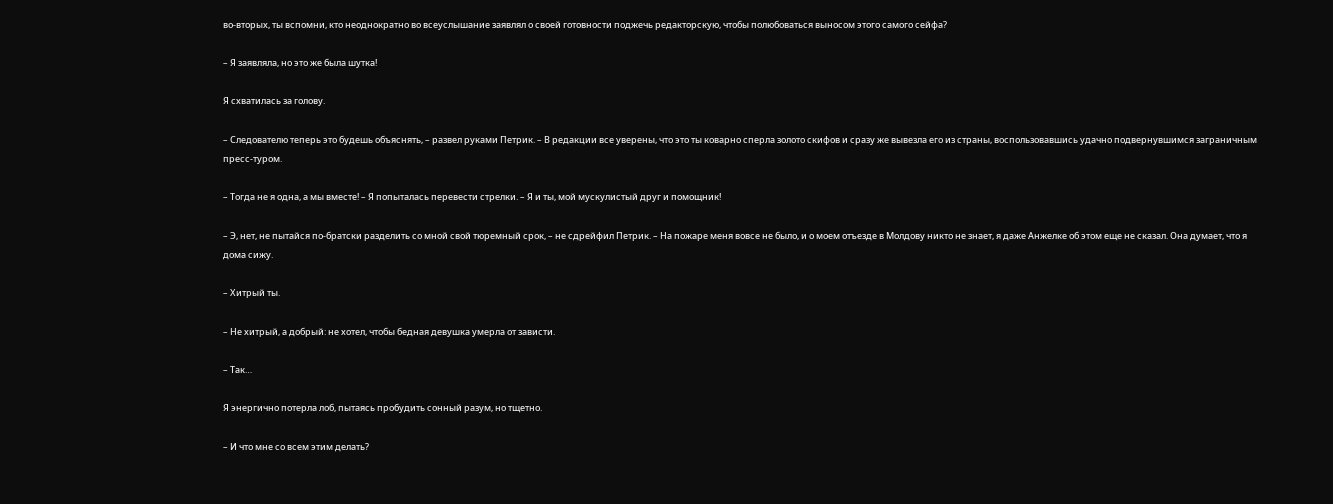во-вторых, ты вспомни, кто неоднократно во всеуслышание заявлял о своей готовности поджечь редакторскую, чтобы полюбоваться выносом этого самого сейфа?

– Я заявляла, но это же была шутка!

Я схватилась за голову.

– Следователю теперь это будешь объяснять, – развел руками Петрик. – В редакции все уверены, что это ты коварно сперла золото скифов и сразу же вывезла его из страны, воспользовавшись удачно подвернувшимся заграничным пресс-туром.

– Тогда не я одна, а мы вместе! – Я попыталась перевести стрелки. – Я и ты, мой мускулистый друг и помощник!

– Э, нет, не пытайся по-братски разделить со мной свой тюремный срок, – не сдрейфил Петрик. – На пожаре меня вовсе не было, и о моем отъезде в Молдову никто не знает, я даже Анжелке об этом еще не сказал. Она думает, что я дома сижу.

– Хитрый ты.

– Не хитрый, а добрый: не хотел, чтобы бедная девушка умерла от зависти.

– Так…

Я энергично потерла лоб, пытаясь пробудить сонный разум, но тщетно.

– И что мне со всем этим делать?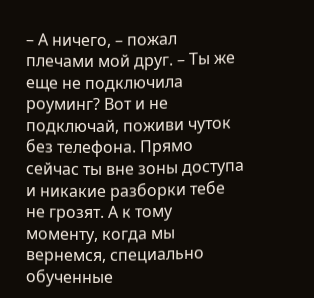– А ничего, – пожал плечами мой друг. – Ты же еще не подключила роуминг? Вот и не подключай, поживи чуток без телефона. Прямо сейчас ты вне зоны доступа и никакие разборки тебе не грозят. А к тому моменту, когда мы вернемся, специально обученные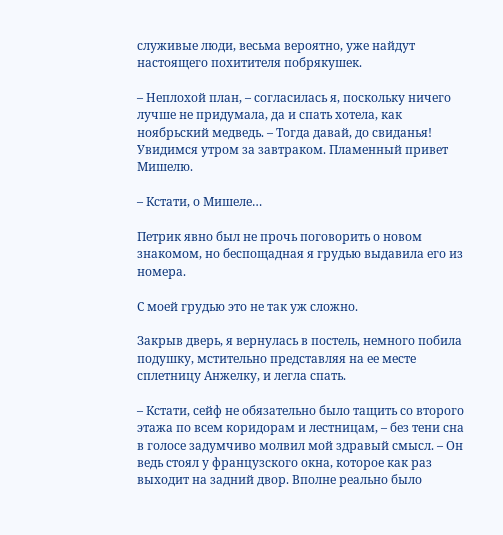служивые люди, весьма вероятно, уже найдут настоящего похитителя побрякушек.

– Неплохой план, – согласилась я, поскольку ничего лучше не придумала, да и спать хотела, как ноябрьский медведь. – Тогда давай, до свиданья! Увидимся утром за завтраком. Пламенный привет Мишелю.

– Кстати, о Мишеле…

Петрик явно был не прочь поговорить о новом знакомом, но беспощадная я грудью выдавила его из номера.

С моей грудью это не так уж сложно.

Закрыв дверь, я вернулась в постель, немного побила подушку, мстительно представляя на ее месте сплетницу Анжелку, и легла спать.

– Кстати, сейф не обязательно было тащить со второго этажа по всем коридорам и лестницам, – без тени сна в голосе задумчиво молвил мой здравый смысл. – Он ведь стоял у французского окна, которое как раз выходит на задний двор. Вполне реально было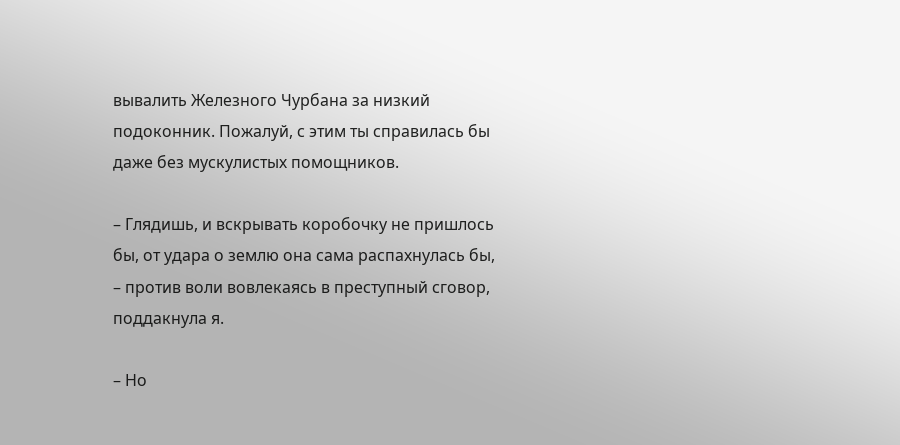вывалить Железного Чурбана за низкий подоконник. Пожалуй, с этим ты справилась бы даже без мускулистых помощников.

– Глядишь, и вскрывать коробочку не пришлось бы, от удара о землю она сама распахнулась бы, – против воли вовлекаясь в преступный сговор, поддакнула я.

– Но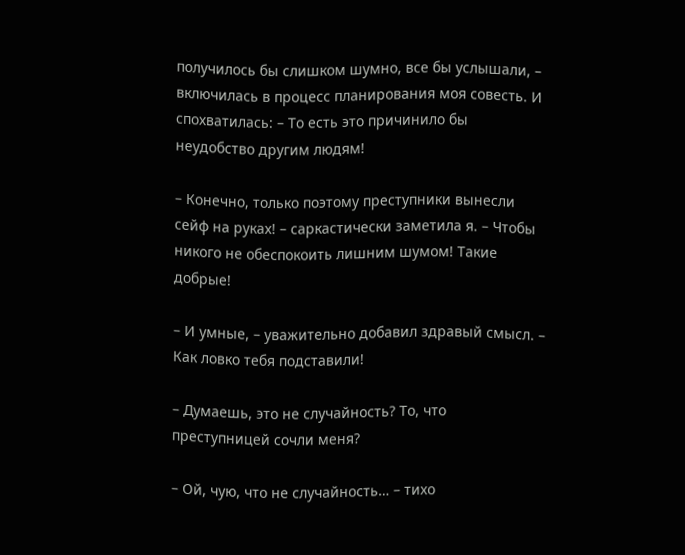получилось бы слишком шумно, все бы услышали, – включилась в процесс планирования моя совесть. И спохватилась: – То есть это причинило бы неудобство другим людям!

– Конечно, только поэтому преступники вынесли сейф на руках! – саркастически заметила я. – Чтобы никого не обеспокоить лишним шумом! Такие добрые!

– И умные, – уважительно добавил здравый смысл. – Как ловко тебя подставили!

– Думаешь, это не случайность? То, что преступницей сочли меня?

– Ой, чую, что не случайность… – тихо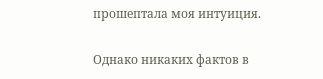прошептала моя интуиция.

Однако никаких фактов в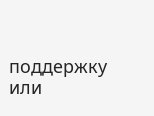поддержку или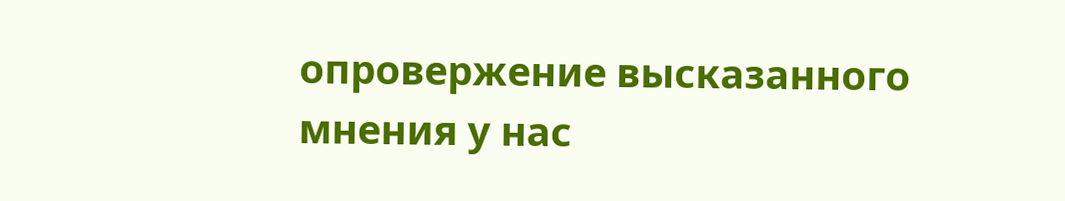опровержение высказанного мнения у нас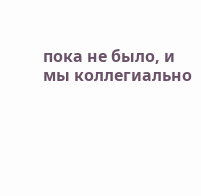пока не было, и мы коллегиально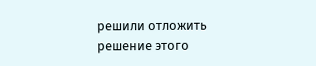решили отложить решение этого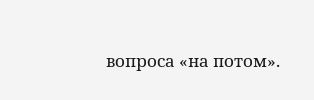вопроса «на потом».